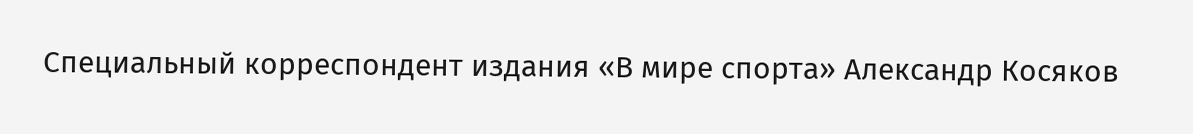Специальный корреспондент издания «В мире спорта» Александр Косяков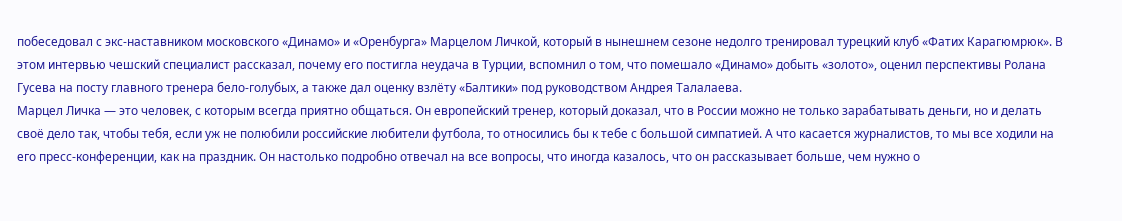побеседовал с экс-наставником московского «Динамо» и «Оренбурга» Марцелом Личкой, который в нынешнем сезоне недолго тренировал турецкий клуб «Фатих Карагюмрюк». В этом интервью чешский специалист рассказал, почему его постигла неудача в Турции, вспомнил о том, что помешало «Динамо» добыть «золото», оценил перспективы Ролана Гусева на посту главного тренера бело-голубых, а также дал оценку взлёту «Балтики» под руководством Андрея Талалаева.
Марцел Личка — это человек, с которым всегда приятно общаться. Он европейский тренер, который доказал, что в России можно не только зарабатывать деньги, но и делать своё дело так, чтобы тебя, если уж не полюбили российские любители футбола, то относились бы к тебе с большой симпатией. А что касается журналистов, то мы все ходили на его пресс-конференции, как на праздник. Он настолько подробно отвечал на все вопросы, что иногда казалось, что он рассказывает больше, чем нужно о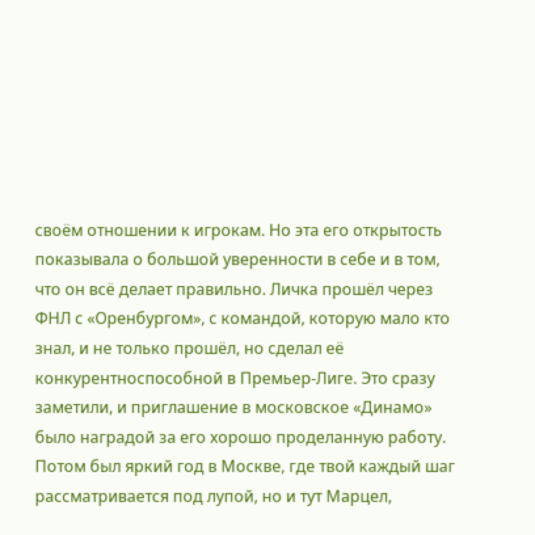своём отношении к игрокам. Но эта его открытость показывала о большой уверенности в себе и в том, что он всё делает правильно. Личка прошёл через ФНЛ с «Оренбургом», с командой, которую мало кто знал, и не только прошёл, но сделал её конкурентноспособной в Премьер-Лиге. Это сразу заметили, и приглашение в московское «Динамо» было наградой за его хорошо проделанную работу. Потом был яркий год в Москве, где твой каждый шаг рассматривается под лупой, но и тут Марцел,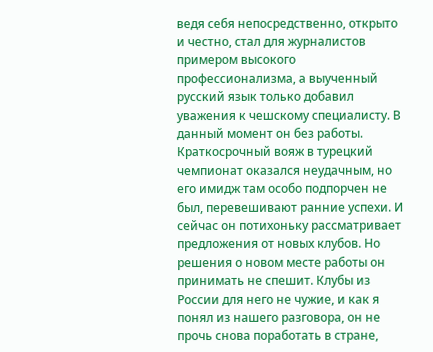ведя себя непосредственно, открыто и честно, стал для журналистов примером высокого профессионализма, а выученный русский язык только добавил уважения к чешскому специалисту. В данный момент он без работы. Краткосрочный вояж в турецкий чемпионат оказался неудачным, но его имидж там особо подпорчен не был, перевешивают ранние успехи. И сейчас он потихоньку рассматривает предложения от новых клубов. Но решения о новом месте работы он принимать не спешит. Клубы из России для него не чужие, и как я понял из нашего разговора, он не прочь снова поработать в стране,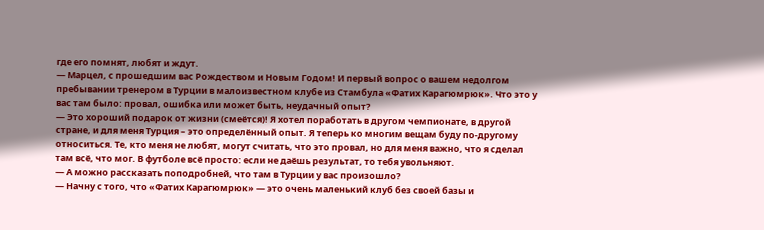где его помнят, любят и ждут.
— Марцел, с прошедшим вас Рождеством и Новым Годом! И первый вопрос о вашем недолгом пребывании тренером в Турции в малоизвестном клубе из Стамбула «Фатих Карагюмрюк». Что это у вас там было: провал, ошибка или может быть, неудачный опыт?
— Это хороший подарок от жизни (смеётся)! Я хотел поработать в другом чемпионате, в другой стране, и для меня Турция – это определённый опыт. Я теперь ко многим вещам буду по-другому относиться. Те, кто меня не любят, могут считать, что это провал, но для меня важно, что я сделал там всё, что мог. В футболе всё просто: если не даёшь результат, то тебя увольняют.
— А можно рассказать поподробней, что там в Турции у вас произошло?
— Начну с того, что «Фатих Карагюмрюк» — это очень маленький клуб без своей базы и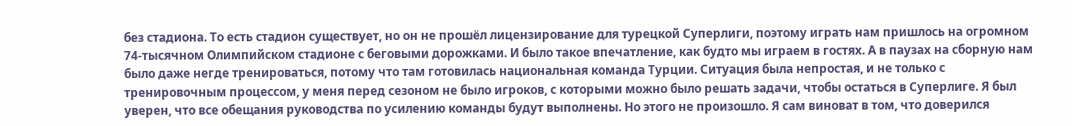без стадиона. То есть стадион существует, но он не прошёл лицензирование для турецкой Суперлиги, поэтому играть нам пришлось на огромном 74-тысячном Олимпийском стадионе с беговыми дорожками. И было такое впечатление, как будто мы играем в гостях. А в паузах на сборную нам было даже негде тренироваться, потому что там готовилась национальная команда Турции. Ситуация была непростая, и не только с тренировочным процессом, у меня перед сезоном не было игроков, с которыми можно было решать задачи, чтобы остаться в Суперлиге. Я был уверен, что все обещания руководства по усилению команды будут выполнены. Но этого не произошло. Я сам виноват в том, что доверился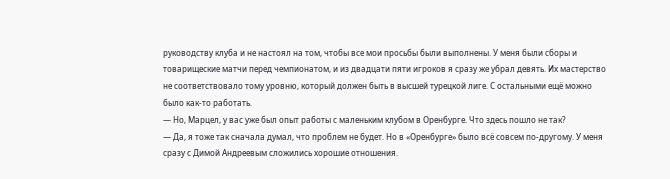руководству клуба и не настоял на том, чтобы все мои просьбы были выполнены. У меня были сборы и товарищеские матчи перед чемпионатом, и из двадцати пяти игроков я сразу же убрал девять. Их мастерство не соответствовало тому уровню, который должен быть в высшей турецкой лиге. С остальными ещё можно было как-то работать.
— Но, Марцел, у вас уже был опыт работы с маленьким клубом в Оренбурге. Что здесь пошло не так?
— Да, я тоже так сначала думал, что проблем не будет. Но в «Оренбурге» было всё совсем по-другому. У меня сразу с Димой Андреевым сложились хорошие отношения.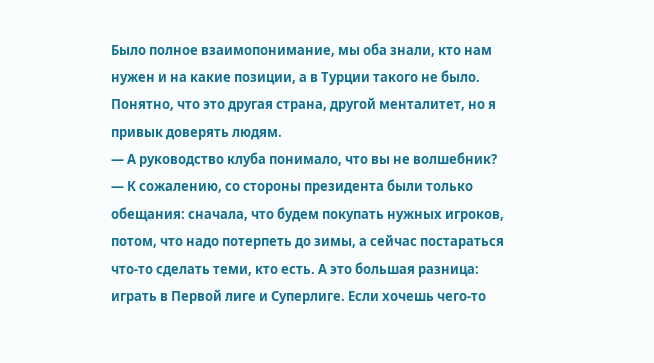Было полное взаимопонимание, мы оба знали, кто нам нужен и на какие позиции, а в Турции такого не было. Понятно, что это другая страна, другой менталитет, но я привык доверять людям.
— А руководство клуба понимало, что вы не волшебник?
— К сожалению, со стороны президента были только обещания: сначала, что будем покупать нужных игроков, потом, что надо потерпеть до зимы, а сейчас постараться что-то сделать теми, кто есть. А это большая разница: играть в Первой лиге и Суперлиге. Если хочешь чего-то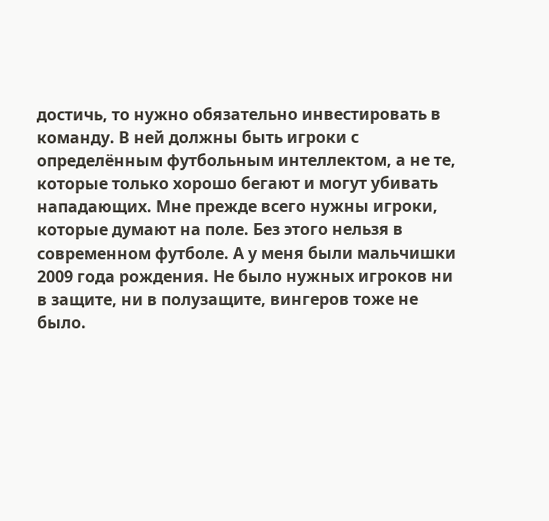достичь, то нужно обязательно инвестировать в команду. В ней должны быть игроки с определённым футбольным интеллектом, а не те, которые только хорошо бегают и могут убивать нападающих. Мне прежде всего нужны игроки, которые думают на поле. Без этого нельзя в современном футболе. А у меня были мальчишки 2009 года рождения. Не было нужных игроков ни в защите, ни в полузащите, вингеров тоже не было.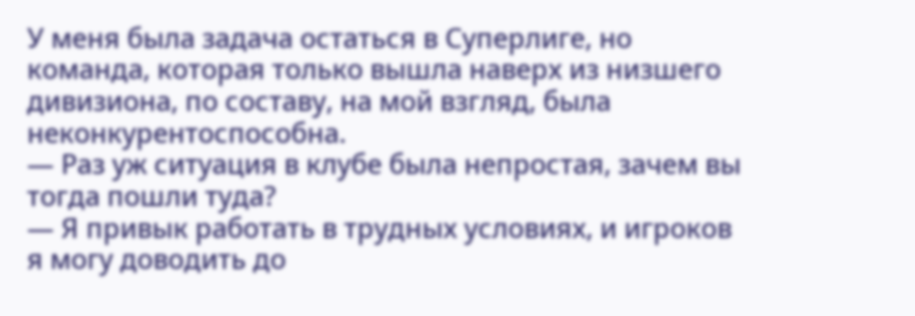У меня была задача остаться в Суперлиге, но команда, которая только вышла наверх из низшего дивизиона, по составу, на мой взгляд, была неконкурентоспособна.
— Раз уж ситуация в клубе была непростая, зачем вы тогда пошли туда?
— Я привык работать в трудных условиях, и игроков я могу доводить до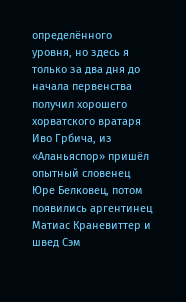определённого уровня, но здесь я только за два дня до начала первенства получил хорошего хорватского вратаря Иво Грбича, из «Аланьяспор» пришёл опытный словенец Юре Белковец, потом появились аргентинец Матиас Краневиттер и швед Сэм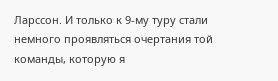Ларссон. И только к 9-му туру стали немного проявляться очертания той команды, которую я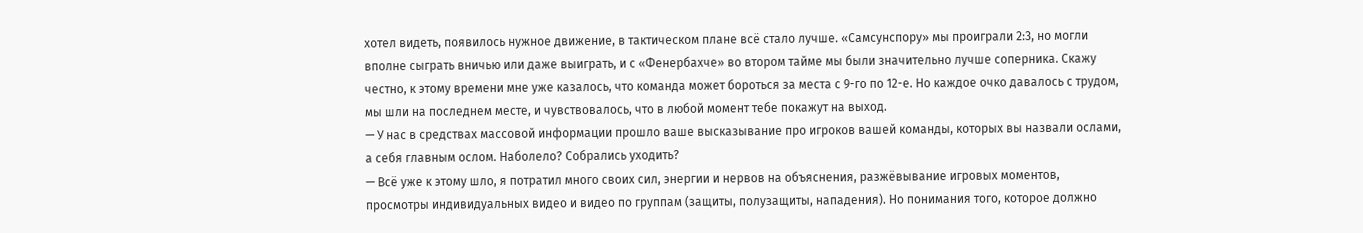хотел видеть, появилось нужное движение, в тактическом плане всё стало лучше. «Самсунспору» мы проиграли 2:3, но могли вполне сыграть вничью или даже выиграть, и с «Фенербахче» во втором тайме мы были значительно лучше соперника. Скажу честно, к этому времени мне уже казалось, что команда может бороться за места с 9-го по 12-е. Но каждое очко давалось с трудом, мы шли на последнем месте, и чувствовалось, что в любой момент тебе покажут на выход.
— У нас в средствах массовой информации прошло ваше высказывание про игроков вашей команды, которых вы назвали ослами, а себя главным ослом. Наболело? Собрались уходить?
— Всё уже к этому шло, я потратил много своих сил, энергии и нервов на объяснения, разжёвывание игровых моментов, просмотры индивидуальных видео и видео по группам (защиты, полузащиты, нападения). Но понимания того, которое должно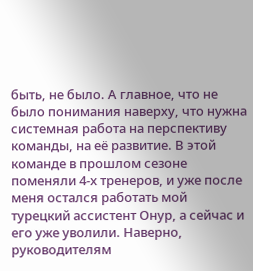быть, не было. А главное, что не было понимания наверху, что нужна системная работа на перспективу команды, на её развитие. В этой команде в прошлом сезоне поменяли 4-х тренеров, и уже после меня остался работать мой турецкий ассистент Онур, а сейчас и его уже уволили. Наверно, руководителям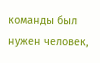команды был нужен человек,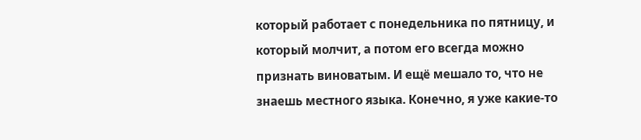который работает с понедельника по пятницу, и который молчит, а потом его всегда можно признать виноватым. И ещё мешало то, что не знаешь местного языка. Конечно, я уже какие-то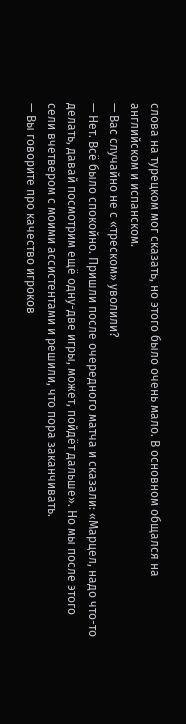слова на турецком мог сказать, но этого было очень мало. В основном общался на английском и испанском.
— Вас случайно не с «треском» уволили?
— Нет. Всё было спокойно. Пришли после очередного матча и сказали: «Марцел, надо что-то делать, давай посмотрим ещё одну-две игры, может, пойдёт дальше». Но мы после этого сели вчетвером с моими ассистентами и решили, что пора заканчивать.
— Вы говорите про качество игроков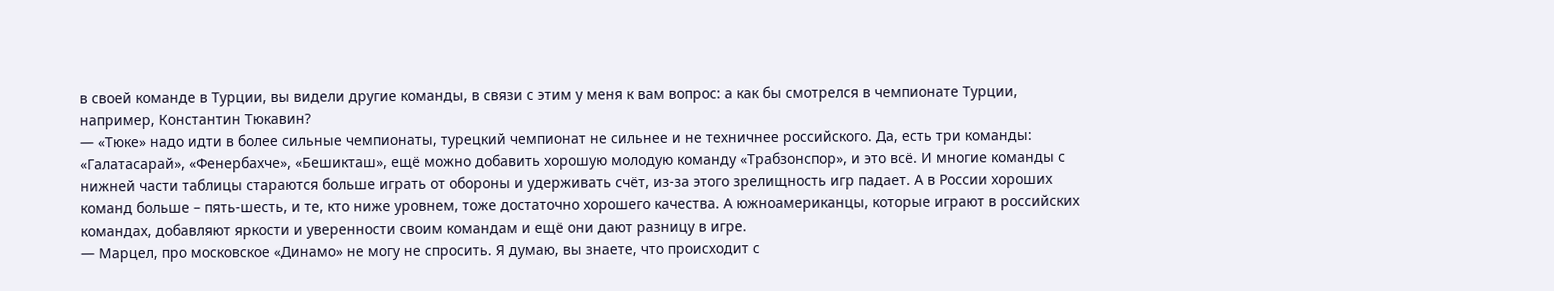в своей команде в Турции, вы видели другие команды, в связи с этим у меня к вам вопрос: а как бы смотрелся в чемпионате Турции, например, Константин Тюкавин?
— «Тюке» надо идти в более сильные чемпионаты, турецкий чемпионат не сильнее и не техничнее российского. Да, есть три команды: «Галатасарай», «Фенербахче», «Бешикташ», ещё можно добавить хорошую молодую команду «Трабзонспор», и это всё. И многие команды с нижней части таблицы стараются больше играть от обороны и удерживать счёт, из-за этого зрелищность игр падает. А в России хороших команд больше – пять-шесть, и те, кто ниже уровнем, тоже достаточно хорошего качества. А южноамериканцы, которые играют в российских командах, добавляют яркости и уверенности своим командам и ещё они дают разницу в игре.
— Марцел, про московское «Динамо» не могу не спросить. Я думаю, вы знаете, что происходит с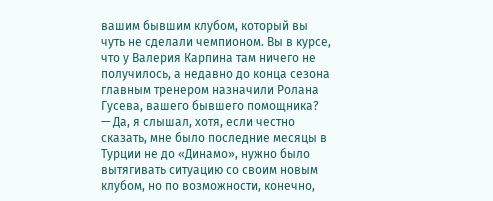вашим бывшим клубом, который вы чуть не сделали чемпионом. Вы в курсе, что у Валерия Карпина там ничего не получилось, а недавно до конца сезона главным тренером назначили Ролана Гусева, вашего бывшего помощника?
— Да, я слышал, хотя, если честно сказать, мне было последние месяцы в Турции не до «Динамо», нужно было вытягивать ситуацию со своим новым клубом, но по возможности, конечно,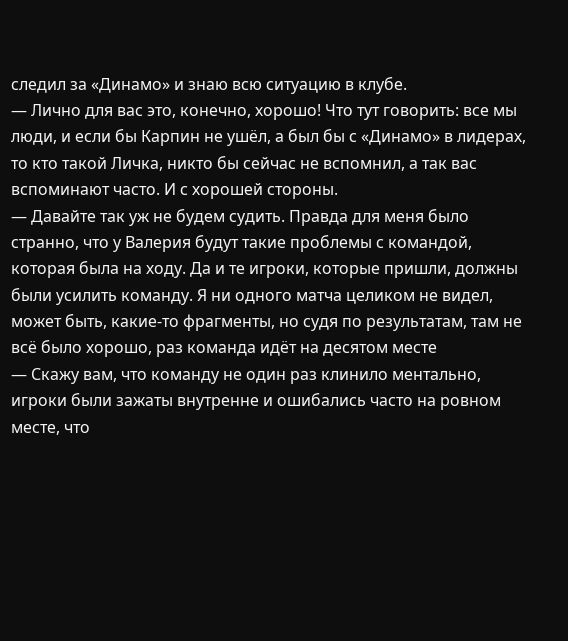следил за «Динамо» и знаю всю ситуацию в клубе.
— Лично для вас это, конечно, хорошо! Что тут говорить: все мы люди, и если бы Карпин не ушёл, а был бы с «Динамо» в лидерах, то кто такой Личка, никто бы сейчас не вспомнил, а так вас вспоминают часто. И с хорошей стороны.
— Давайте так уж не будем судить. Правда для меня было странно, что у Валерия будут такие проблемы с командой, которая была на ходу. Да и те игроки, которые пришли, должны были усилить команду. Я ни одного матча целиком не видел, может быть, какие-то фрагменты, но судя по результатам, там не всё было хорошо, раз команда идёт на десятом месте
— Скажу вам, что команду не один раз клинило ментально, игроки были зажаты внутренне и ошибались часто на ровном месте, что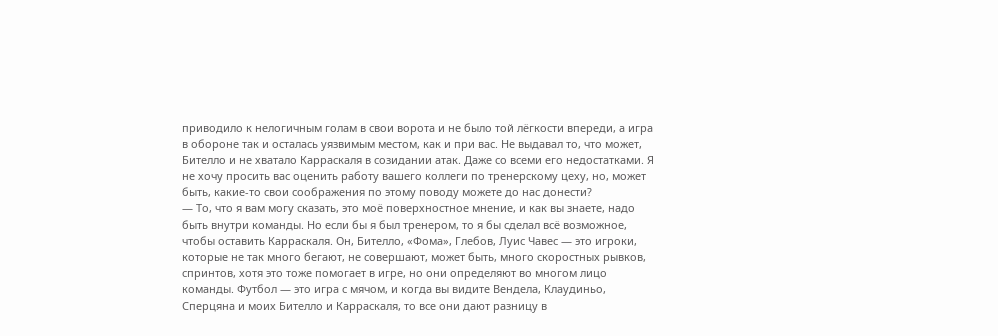приводило к нелогичным голам в свои ворота и не было той лёгкости впереди, а игра в обороне так и осталась уязвимым местом, как и при вас. Не выдавал то, что может, Бителло и не хватало Карраскаля в созидании атак. Даже со всеми его недостатками. Я не хочу просить вас оценить работу вашего коллеги по тренерскому цеху, но, может быть, какие-то свои соображения по этому поводу можете до нас донести?
— То, что я вам могу сказать, это моё поверхностное мнение, и как вы знаете, надо быть внутри команды. Но если бы я был тренером, то я бы сделал всё возможное, чтобы оставить Карраскаля. Он, Бителло, «Фома», Глебов, Луис Чавес — это игроки, которые не так много бегают, не совершают, может быть, много скоростных рывков, спринтов, хотя это тоже помогает в игре, но они определяют во многом лицо команды. Футбол — это игра с мячом, и когда вы видите Вендела, Клаудиньо, Сперцяна и моих Бителло и Карраскаля, то все они дают разницу в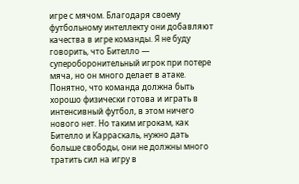игре с мячом. Благодаря своему футбольному интеллекту они добавляют качества в игре команды. Я не буду говорить, что Бителло — супероборонительный игрок при потере мяча, но он много делает в атаке. Понятно, что команда должна быть хорошо физически готова и играть в интенсивный футбол, в этом ничего нового нет. Но таким игрокам, как Бителло и Карраскаль, нужно дать больше свободы, они не должны много тратить сил на игру в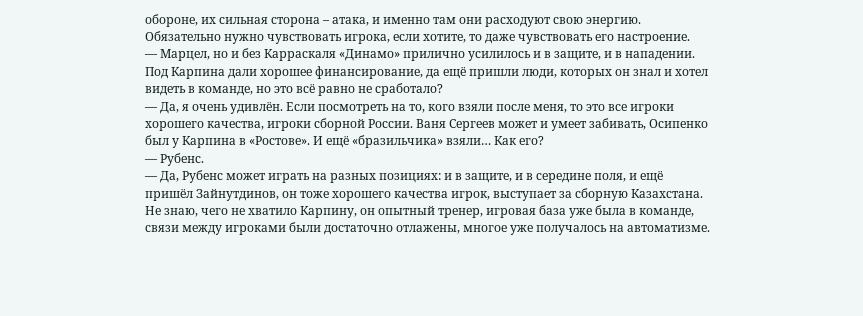обороне, их сильная сторона – атака, и именно там они расходуют свою энергию. Обязательно нужно чувствовать игрока, если хотите, то даже чувствовать его настроение.
— Марцел, но и без Карраскаля «Динамо» прилично усилилось и в защите, и в нападении. Под Карпина дали хорошее финансирование, да ещё пришли люди, которых он знал и хотел видеть в команде, но это всё равно не сработало?
— Да, я очень удивлён. Если посмотреть на то, кого взяли после меня, то это все игроки хорошего качества, игроки сборной России. Ваня Сергеев может и умеет забивать, Осипенко был у Карпина в «Ростове». И ещё «бразильчика» взяли… Как его?
— Рубенс.
— Да, Рубенс может играть на разных позициях: и в защите, и в середине поля, и ещё пришёл Зайнутдинов, он тоже хорошего качества игрок, выступает за сборную Казахстана. Не знаю, чего не хватило Карпину, он опытный тренер, игровая база уже была в команде, связи между игроками были достаточно отлажены, многое уже получалось на автоматизме.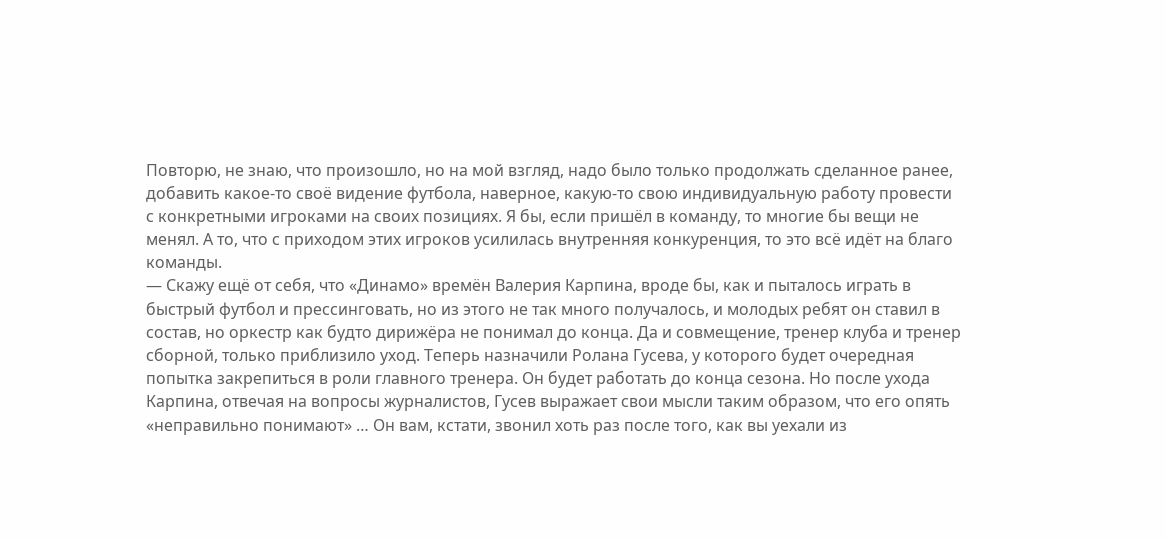Повторю, не знаю, что произошло, но на мой взгляд, надо было только продолжать сделанное ранее, добавить какое-то своё видение футбола, наверное, какую-то свою индивидуальную работу провести с конкретными игроками на своих позициях. Я бы, если пришёл в команду, то многие бы вещи не менял. А то, что с приходом этих игроков усилилась внутренняя конкуренция, то это всё идёт на благо команды.
— Скажу ещё от себя, что «Динамо» времён Валерия Карпина, вроде бы, как и пыталось играть в быстрый футбол и прессинговать, но из этого не так много получалось, и молодых ребят он ставил в состав, но оркестр как будто дирижёра не понимал до конца. Да и совмещение, тренер клуба и тренер сборной, только приблизило уход. Теперь назначили Ролана Гусева, у которого будет очередная попытка закрепиться в роли главного тренера. Он будет работать до конца сезона. Но после ухода Карпина, отвечая на вопросы журналистов, Гусев выражает свои мысли таким образом, что его опять «неправильно понимают» … Он вам, кстати, звонил хоть раз после того, как вы уехали из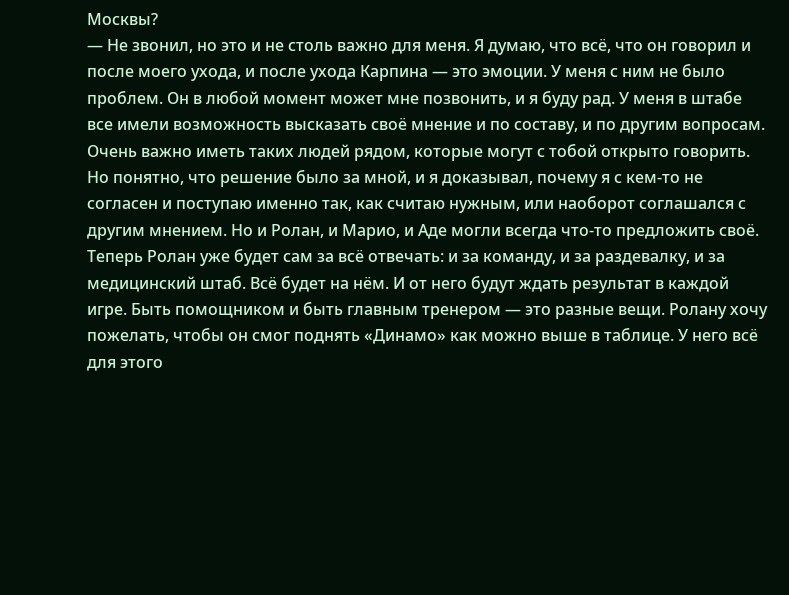Москвы?
— Не звонил, но это и не столь важно для меня. Я думаю, что всё, что он говорил и после моего ухода, и после ухода Карпина — это эмоции. У меня с ним не было проблем. Он в любой момент может мне позвонить, и я буду рад. У меня в штабе все имели возможность высказать своё мнение и по составу, и по другим вопросам. Очень важно иметь таких людей рядом, которые могут с тобой открыто говорить. Но понятно, что решение было за мной, и я доказывал, почему я с кем-то не согласен и поступаю именно так, как считаю нужным, или наоборот соглашался с другим мнением. Но и Ролан, и Марио, и Аде могли всегда что-то предложить своё. Теперь Ролан уже будет сам за всё отвечать: и за команду, и за раздевалку, и за медицинский штаб. Всё будет на нём. И от него будут ждать результат в каждой игре. Быть помощником и быть главным тренером — это разные вещи. Ролану хочу пожелать, чтобы он смог поднять «Динамо» как можно выше в таблице. У него всё для этого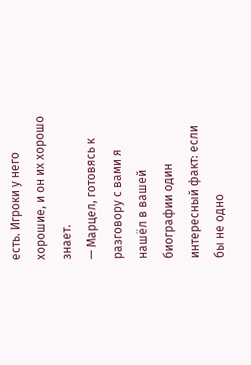есть. Игроки у него хорошие, и он их хорошо знает.
— Марцел, готовясь к разговору с вами я нашёл в вашей биографии один интересный факт: если бы не одно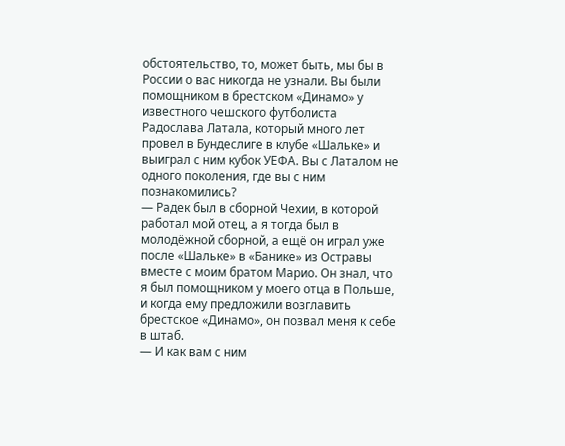обстоятельство, то, может быть, мы бы в России о вас никогда не узнали. Вы были помощником в брестском «Динамо» у известного чешского футболиста Радослава Латала, который много лет провел в Бундеслиге в клубе «Шальке» и выиграл с ним кубок УЕФА. Вы с Латалом не одного поколения, где вы с ним познакомились?
— Радек был в сборной Чехии, в которой работал мой отец, а я тогда был в молодёжной сборной, а ещё он играл уже после «Шальке» в «Банике» из Остравы вместе с моим братом Марио. Он знал, что я был помощником у моего отца в Польше, и когда ему предложили возглавить брестское «Динамо», он позвал меня к себе в штаб.
— И как вам с ним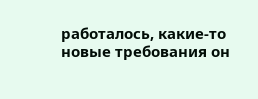работалось, какие-то новые требования он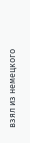взял из немецкого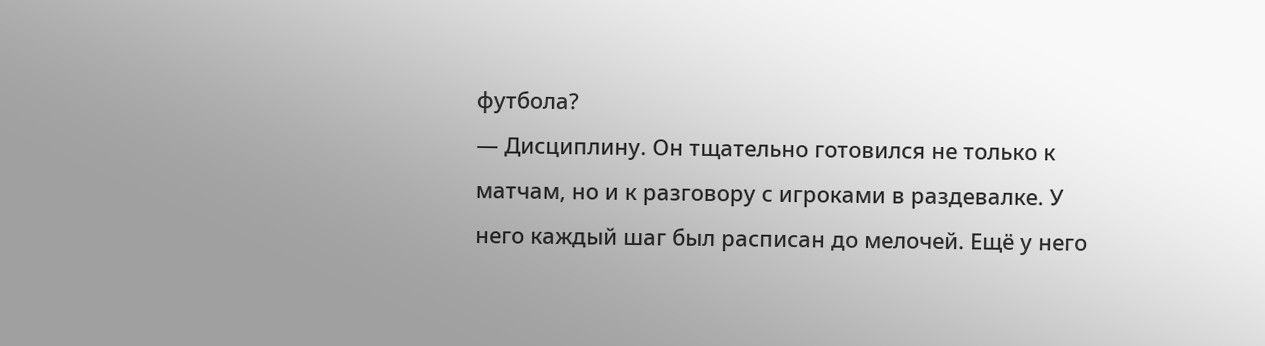футбола?
— Дисциплину. Он тщательно готовился не только к матчам, но и к разговору с игроками в раздевалке. У него каждый шаг был расписан до мелочей. Ещё у него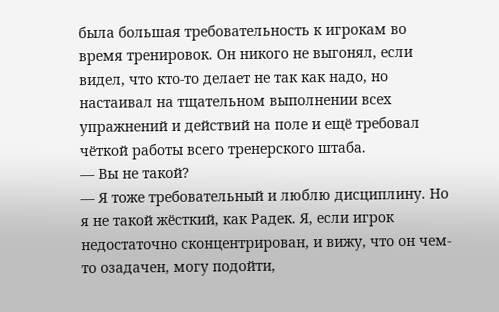была большая требовательность к игрокам во время тренировок. Он никого не выгонял, если видел, что кто-то делает не так как надо, но настаивал на тщательном выполнении всех упражнений и действий на поле и ещё требовал чёткой работы всего тренерского штаба.
— Вы не такой?
— Я тоже требовательный и люблю дисциплину. Но я не такой жёсткий, как Радек. Я, если игрок недостаточно сконцентрирован, и вижу, что он чем-то озадачен, могу подойти,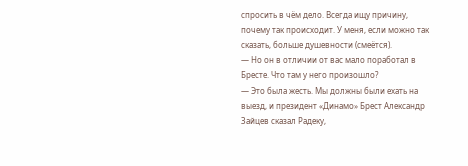спросить в чём дело. Всегда ищу причину, почему так происходит. У меня, если можно так сказать, больше душевности (смеётся).
— Но он в отличии от вас мало поработал в Бресте. Что там у него произошло?
— Это была жесть. Мы должны были ехать на выезд, и президент «Динамо» Брест Александр Зайцев сказал Радеку,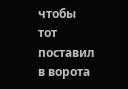чтобы тот поставил в ворота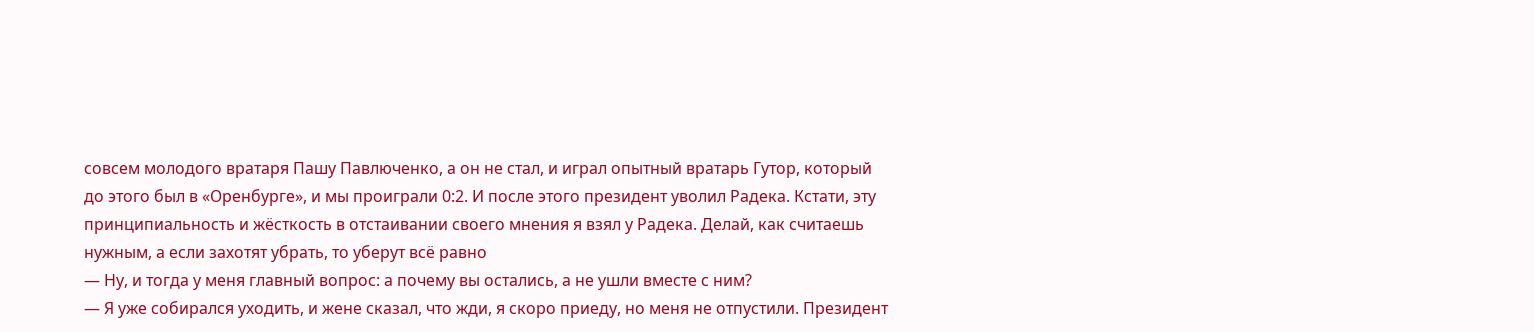совсем молодого вратаря Пашу Павлюченко, а он не стал, и играл опытный вратарь Гутор, который до этого был в «Оренбурге», и мы проиграли 0:2. И после этого президент уволил Радека. Кстати, эту принципиальность и жёсткость в отстаивании своего мнения я взял у Радека. Делай, как считаешь нужным, а если захотят убрать, то уберут всё равно
— Ну, и тогда у меня главный вопрос: а почему вы остались, а не ушли вместе с ним?
— Я уже собирался уходить, и жене сказал, что жди, я скоро приеду, но меня не отпустили. Президент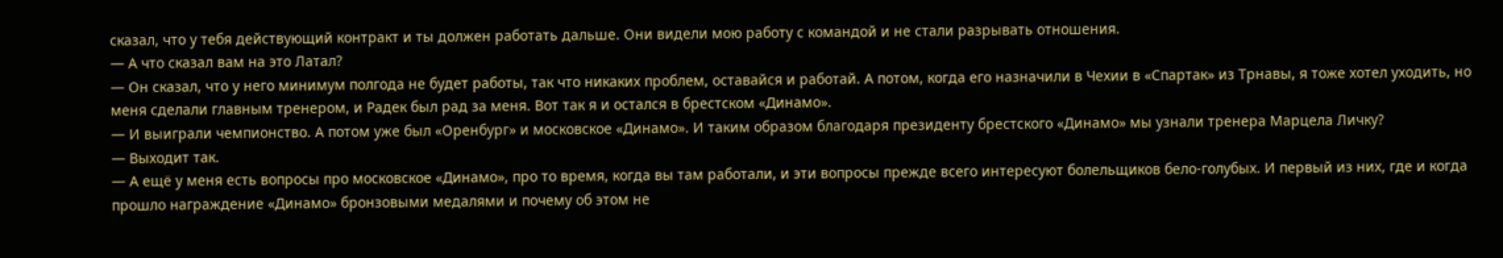сказал, что у тебя действующий контракт и ты должен работать дальше. Они видели мою работу с командой и не стали разрывать отношения.
— А что сказал вам на это Латал?
— Он сказал, что у него минимум полгода не будет работы, так что никаких проблем, оставайся и работай. А потом, когда его назначили в Чехии в «Спартак» из Трнавы, я тоже хотел уходить, но меня сделали главным тренером, и Радек был рад за меня. Вот так я и остался в брестском «Динамо».
— И выиграли чемпионство. А потом уже был «Оренбург» и московское «Динамо». И таким образом благодаря президенту брестского «Динамо» мы узнали тренера Марцела Личку?
— Выходит так.
— А ещё у меня есть вопросы про московское «Динамо», про то время, когда вы там работали, и эти вопросы прежде всего интересуют болельщиков бело-голубых. И первый из них, где и когда прошло награждение «Динамо» бронзовыми медалями и почему об этом не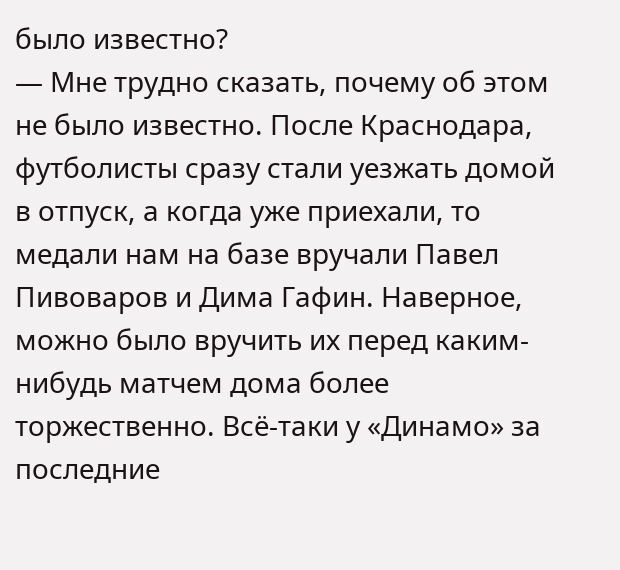было известно?
— Мне трудно сказать, почему об этом не было известно. После Краснодара, футболисты сразу стали уезжать домой в отпуск, а когда уже приехали, то медали нам на базе вручали Павел Пивоваров и Дима Гафин. Наверное, можно было вручить их перед каким-нибудь матчем дома более торжественно. Всё-таки у «Динамо» за последние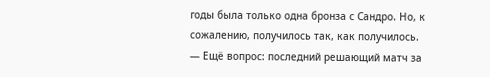годы была только одна бронза с Сандро. Но, к сожалению, получилось так, как получилось.
— Ещё вопрос: последний решающий матч за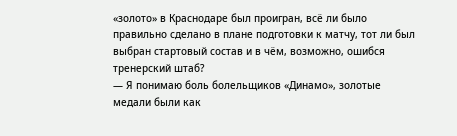«золото» в Краснодаре был проигран, всё ли было правильно сделано в плане подготовки к матчу, тот ли был выбран стартовый состав и в чём, возможно, ошибся тренерский штаб?
— Я понимаю боль болельщиков «Динамо», золотые медали были как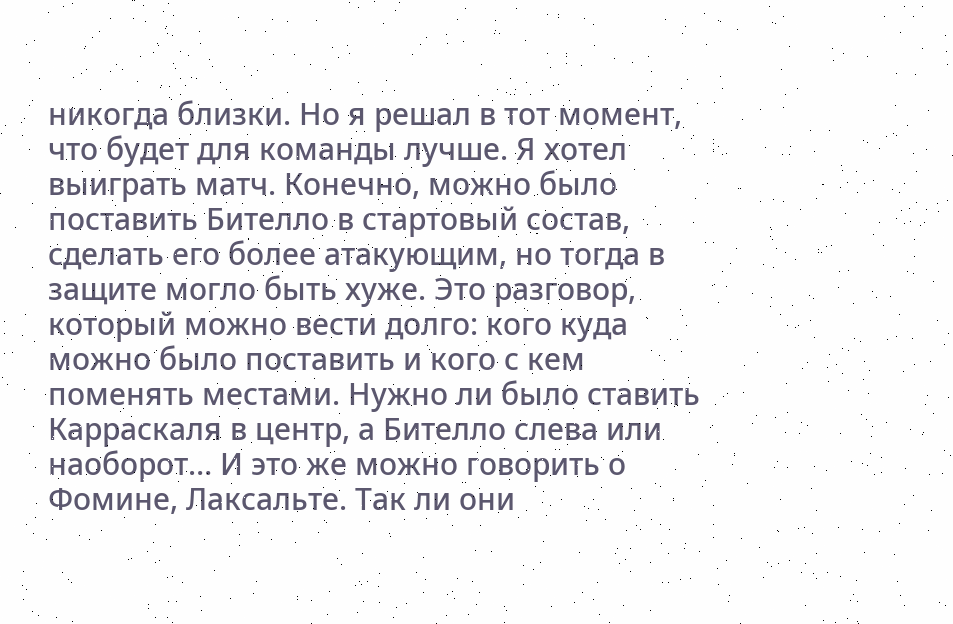никогда близки. Но я решал в тот момент, что будет для команды лучше. Я хотел выиграть матч. Конечно, можно было поставить Бителло в стартовый состав, сделать его более атакующим, но тогда в защите могло быть хуже. Это разговор, который можно вести долго: кого куда можно было поставить и кого с кем поменять местами. Нужно ли было ставить Карраскаля в центр, а Бителло слева или наоборот… И это же можно говорить о Фомине, Лаксальте. Так ли они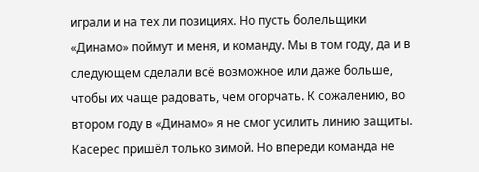играли и на тех ли позициях. Но пусть болельщики «Динамо» поймут и меня, и команду. Мы в том году, да и в следующем сделали всё возможное или даже больше, чтобы их чаще радовать, чем огорчать. К сожалению, во втором году в «Динамо» я не смог усилить линию защиты. Касерес пришёл только зимой. Но впереди команда не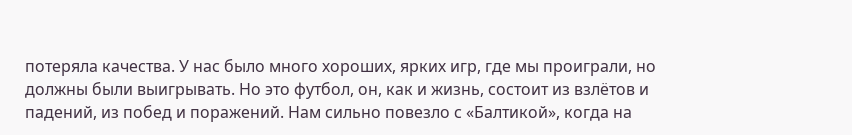потеряла качества. У нас было много хороших, ярких игр, где мы проиграли, но должны были выигрывать. Но это футбол, он, как и жизнь, состоит из взлётов и падений, из побед и поражений. Нам сильно повезло с «Балтикой», когда на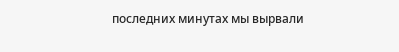последних минутах мы вырвали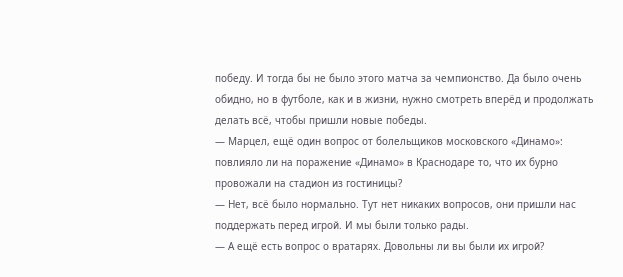победу. И тогда бы не было этого матча за чемпионство. Да было очень обидно, но в футболе, как и в жизни, нужно смотреть вперёд и продолжать делать всё, чтобы пришли новые победы.
— Марцел, ещё один вопрос от болельщиков московского «Динамо»: повлияло ли на поражение «Динамо» в Краснодаре то, что их бурно провожали на стадион из гостиницы?
— Нет, всё было нормально. Тут нет никаких вопросов, они пришли нас поддержать перед игрой. И мы были только рады.
— А ещё есть вопрос о вратарях. Довольны ли вы были их игрой?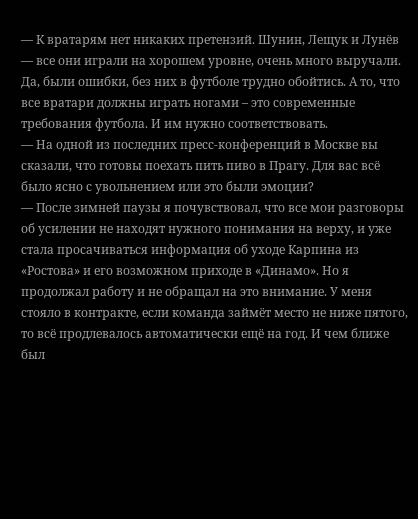— К вратарям нет никаких претензий. Шунин, Лещук и Лунёв — все они играли на хорошем уровне, очень много выручали. Да, были ошибки, без них в футболе трудно обойтись. А то, что все вратари должны играть ногами – это современные требования футбола. И им нужно соответствовать.
— На одной из последних пресс-конференций в Москве вы сказали, что готовы поехать пить пиво в Прагу. Для вас всё было ясно с увольнением или это были эмоции?
— После зимней паузы я почувствовал, что все мои разговоры об усилении не находят нужного понимания на верху, и уже стала просачиваться информация об уходе Карпина из «Ростова» и его возможном приходе в «Динамо». Но я продолжал работу и не обращал на это внимание. У меня стояло в контракте, если команда займёт место не ниже пятого, то всё продлевалось автоматически ещё на год. И чем ближе был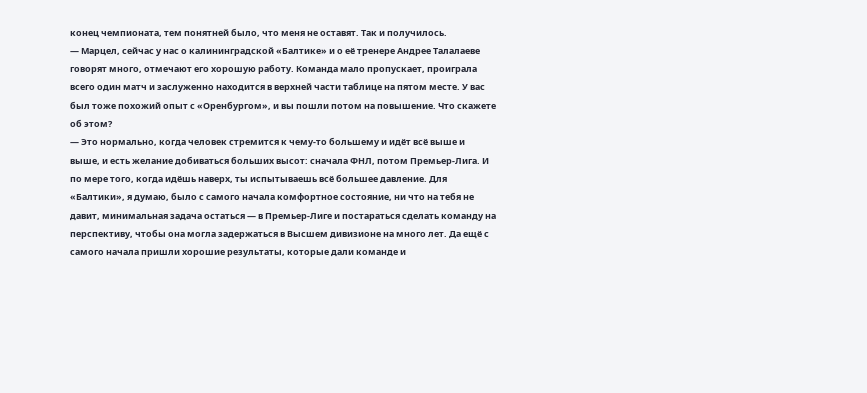конец чемпионата, тем понятней было, что меня не оставят. Так и получилось.
— Марцел, сейчас у нас о калининградской «Балтике» и о её тренере Андрее Талалаеве говорят много, отмечают его хорошую работу. Команда мало пропускает, проиграла всего один матч и заслуженно находится в верхней части таблице на пятом месте. У вас был тоже похожий опыт с «Оренбургом», и вы пошли потом на повышение. Что скажете об этом?
— Это нормально, когда человек стремится к чему-то большему и идёт всё выше и выше, и есть желание добиваться больших высот: сначала ФНЛ, потом Премьер-Лига. И по мере того, когда идёшь наверх, ты испытываешь всё большее давление. Для «Балтики», я думаю, было с самого начала комфортное состояние, ни что на тебя не давит, минимальная задача остаться — в Премьер-Лиге и постараться сделать команду на перспективу, чтобы она могла задержаться в Высшем дивизионе на много лет. Да ещё с самого начала пришли хорошие результаты, которые дали команде и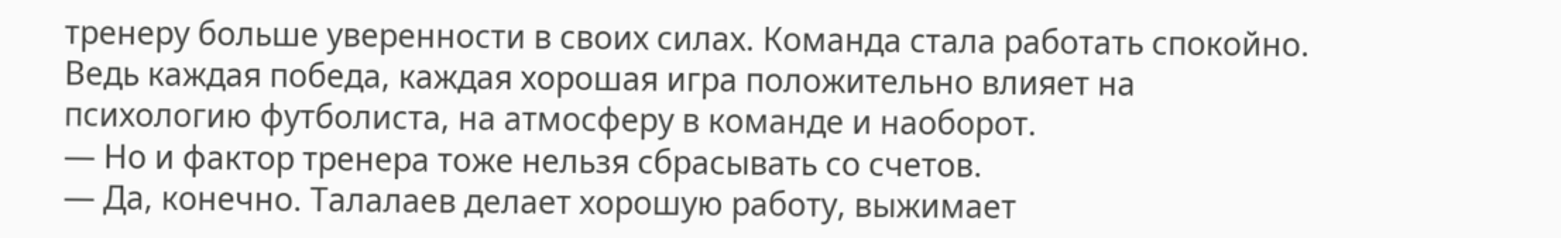тренеру больше уверенности в своих силах. Команда стала работать спокойно. Ведь каждая победа, каждая хорошая игра положительно влияет на психологию футболиста, на атмосферу в команде и наоборот.
— Но и фактор тренера тоже нельзя сбрасывать со счетов.
— Да, конечно. Талалаев делает хорошую работу, выжимает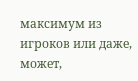максимум из игроков или даже, может,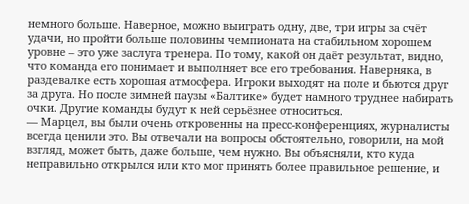немного больше. Наверное, можно выиграть одну, две, три игры за счёт удачи, но пройти больше половины чемпионата на стабильном хорошем уровне – это уже заслуга тренера. По тому, какой он даёт результат, видно, что команда его понимает и выполняет все его требования. Наверняка, в раздевалке есть хорошая атмосфера. Игроки выходят на поле и бьются друг за друга. Но после зимней паузы «Балтике» будет намного труднее набирать очки. Другие команды будут к ней серьёзнее относиться.
— Марцел, вы были очень откровенны на пресс-конференциях, журналисты всегда ценили это. Вы отвечали на вопросы обстоятельно, говорили, на мой взгляд, может быть, даже больше, чем нужно. Вы объясняли, кто куда неправильно открылся или кто мог принять более правильное решение, и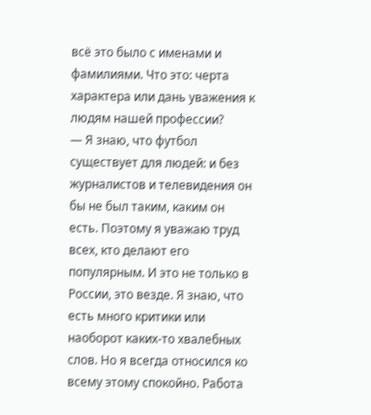всё это было с именами и фамилиями. Что это: черта характера или дань уважения к людям нашей профессии?
— Я знаю, что футбол существует для людей: и без журналистов и телевидения он бы не был таким, каким он есть. Поэтому я уважаю труд всех, кто делают его популярным. И это не только в России, это везде. Я знаю, что есть много критики или наоборот каких-то хвалебных слов. Но я всегда относился ко всему этому спокойно. Работа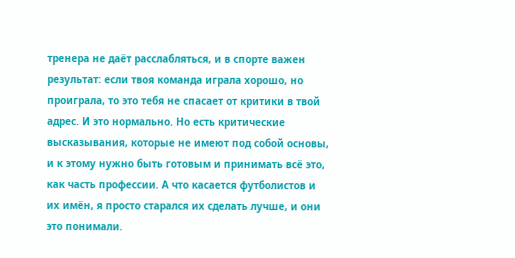тренера не даёт расслабляться, и в спорте важен результат: если твоя команда играла хорошо, но проиграла, то это тебя не спасает от критики в твой адрес. И это нормально. Но есть критические высказывания, которые не имеют под собой основы, и к этому нужно быть готовым и принимать всё это, как часть профессии. А что касается футболистов и их имён, я просто старался их сделать лучше, и они это понимали.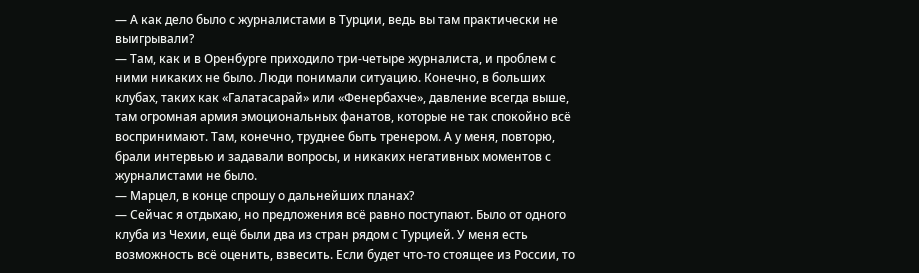— А как дело было с журналистами в Турции, ведь вы там практически не выигрывали?
— Там, как и в Оренбурге приходило три-четыре журналиста, и проблем с ними никаких не было. Люди понимали ситуацию. Конечно, в больших клубах, таких как «Галатасарай» или «Фенербахче», давление всегда выше, там огромная армия эмоциональных фанатов, которые не так спокойно всё воспринимают. Там, конечно, труднее быть тренером. А у меня, повторю, брали интервью и задавали вопросы, и никаких негативных моментов с журналистами не было.
— Марцел, в конце спрошу о дальнейших планах?
— Сейчас я отдыхаю, но предложения всё равно поступают. Было от одного клуба из Чехии, ещё были два из стран рядом с Турцией. У меня есть возможность всё оценить, взвесить. Если будет что-то стоящее из России, то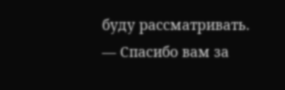буду рассматривать.
— Спасибо вам за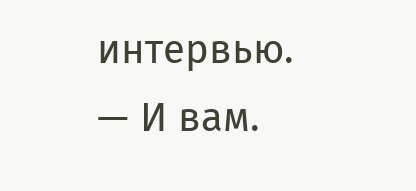интервью.
— И вам.